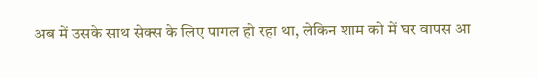अब में उसके साथ सेक्स के लिए पागल हो रहा था, लेकिन शाम को में घर वापस आ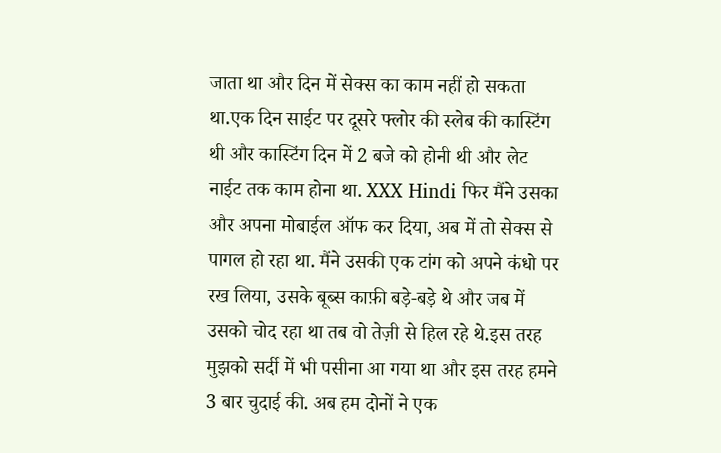जाता था और दिन में सेक्स का काम नहीं हो सकता था.एक दिन साईट पर दूसरे फ्लोर की स्लेब की कास्टिंग थी और कास्टिंग दिन में 2 बजे को होनी थी और लेट नाईट तक काम होना था. XXX Hindi फिर मैंने उसका और अपना मोबाईल ऑफ कर दिया, अब में तो सेक्स से पागल हो रहा था. मैंने उसकी एक टांग को अपने कंधो पर रख लिया, उसके बूब्स काफ़ी बड़े-बड़े थे और जब में उसको चोद रहा था तब वो तेज़ी से हिल रहे थे.इस तरह मुझको सर्दी में भी पसीना आ गया था और इस तरह हमने 3 बार चुदाई की. अब हम दोनों ने एक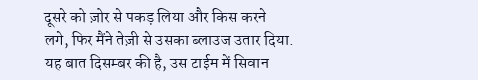दूसरे को ज़ोर से पकड़ लिया और किस करने लगे, फिर मैंने तेज़ी से उसका ब्लाउज उतार दिया. यह बात दिसम्बर की है, उस टाईम में सिवान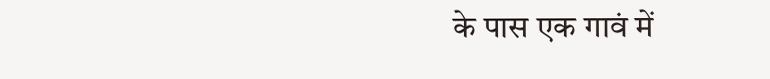के पास एक गावं में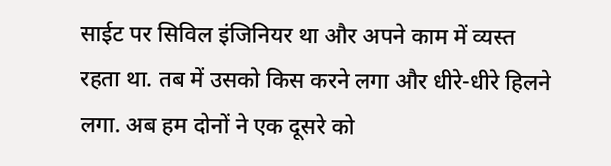साईट पर सिविल इंजिनियर था और अपने काम में व्यस्त रहता था. तब में उसको किस करने लगा और धीरे-धीरे हिलने लगा. अब हम दोनों ने एक दूसरे को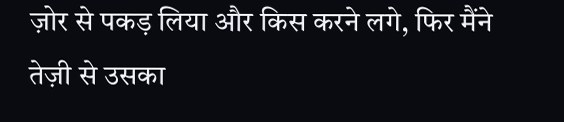ज़ोर से पकड़ लिया और किस करने लगे, फिर मैंने तेज़ी से उसका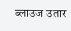ब्लाउज उतार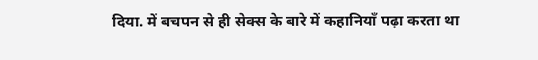दिया. में बचपन से ही सेक्स के बारे में कहानियाँ पढ़ा करता था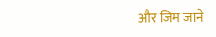और जिम जाने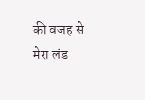की वजह से मेरा लंड